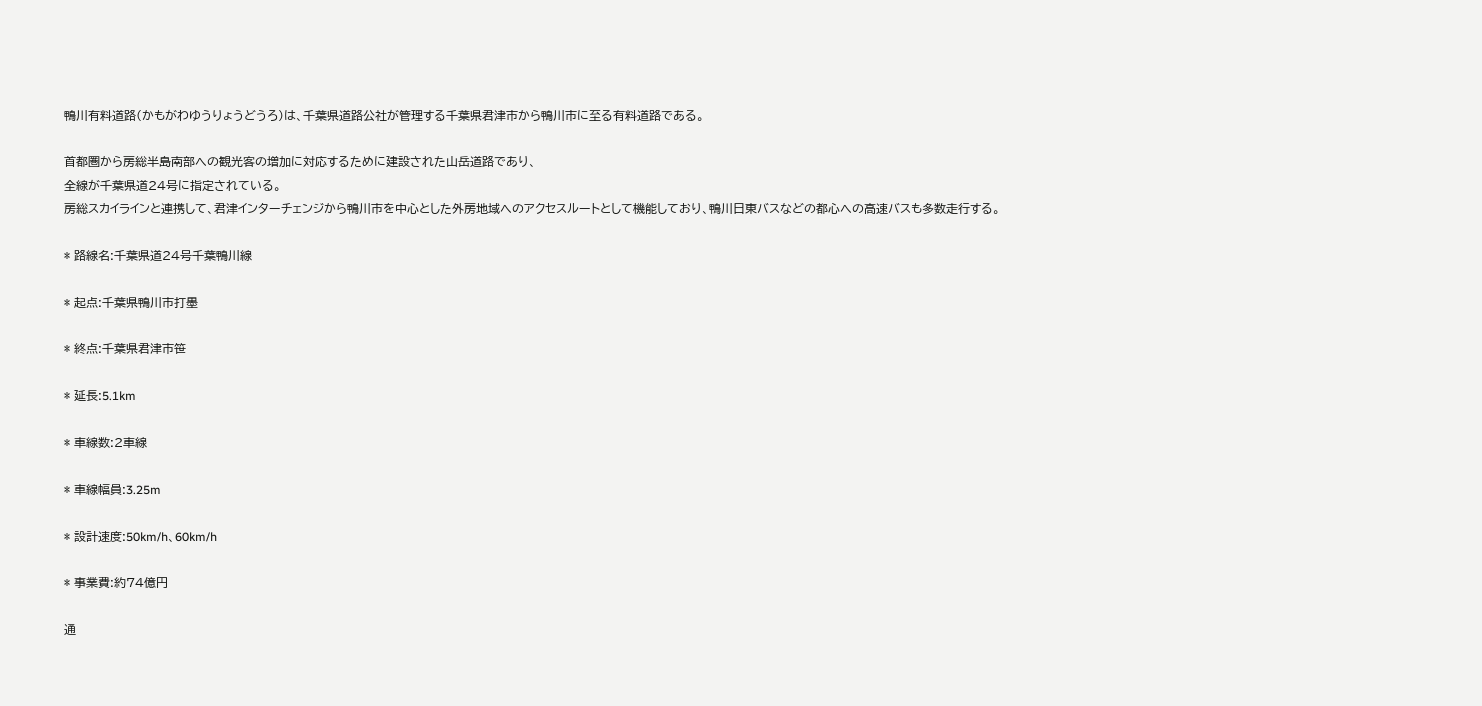鴨川有料道路(かもがわゆうりょうどうろ)は、千葉県道路公社が管理する千葉県君津市から鴨川市に至る有料道路である。

首都圏から房総半島南部への観光客の増加に対応するために建設された山岳道路であり、
全線が千葉県道24号に指定されている。
房総スカイラインと連携して、君津インターチェンジから鴨川市を中心とした外房地域へのアクセスルートとして機能しており、鴨川日東バスなどの都心への高速バスも多数走行する。

* 路線名:千葉県道24号千葉鴨川線

* 起点:千葉県鴨川市打墨

* 終点:千葉県君津市笹

* 延長:5.1km

* 車線数:2車線

* 車線幅員:3.25m

* 設計速度:50km/h、60km/h

* 事業費:約74億円

通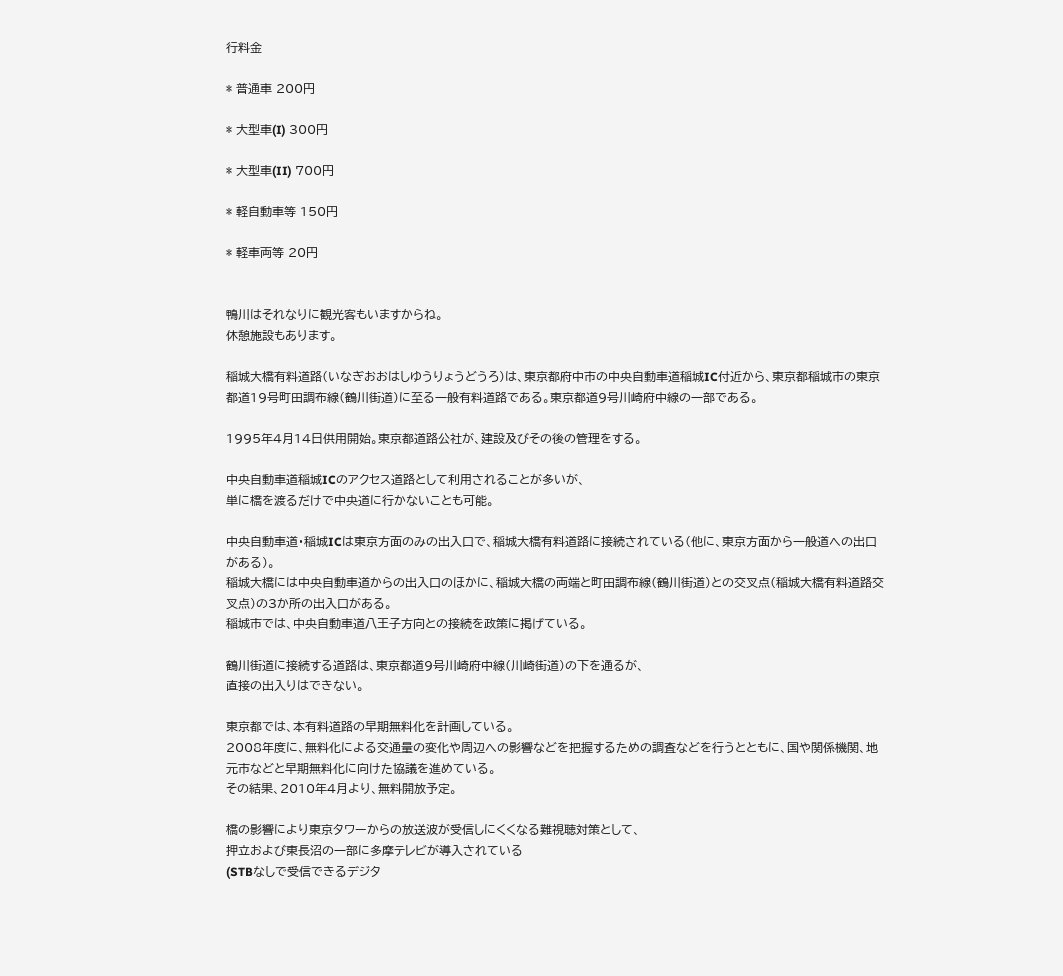行料金

* 普通車 200円

* 大型車(I) 300円

* 大型車(II) 700円

* 軽自動車等 150円

* 軽車両等 20円


鴨川はそれなりに観光客もいますからね。
休憩施設もあります。

稲城大橋有料道路(いなぎおおはしゆうりょうどうろ)は、東京都府中市の中央自動車道稲城IC付近から、東京都稲城市の東京都道19号町田調布線(鶴川街道)に至る一般有料道路である。東京都道9号川崎府中線の一部である。

1995年4月14日供用開始。東京都道路公社が、建設及びその後の管理をする。

中央自動車道稲城ICのアクセス道路として利用されることが多いが、
単に橋を渡るだけで中央道に行かないことも可能。

中央自動車道・稲城ICは東京方面のみの出入口で、稲城大橋有料道路に接続されている(他に、東京方面から一般道への出口がある)。
稲城大橋には中央自動車道からの出入口のほかに、稲城大橋の両端と町田調布線(鶴川街道)との交叉点(稲城大橋有料道路交叉点)の3か所の出入口がある。
稲城市では、中央自動車道八王子方向との接続を政策に掲げている。

鶴川街道に接続する道路は、東京都道9号川崎府中線(川崎街道)の下を通るが、
直接の出入りはできない。

東京都では、本有料道路の早期無料化を計画している。
2008年度に、無料化による交通量の変化や周辺への影響などを把握するための調査などを行うとともに、国や関係機関、地元市などと早期無料化に向けた協議を進めている。
その結果、2010年4月より、無料開放予定。

橋の影響により東京タワーからの放送波が受信しにくくなる難視聴対策として、
押立および東長沼の一部に多摩テレビが導入されている
(STBなしで受信できるデジタ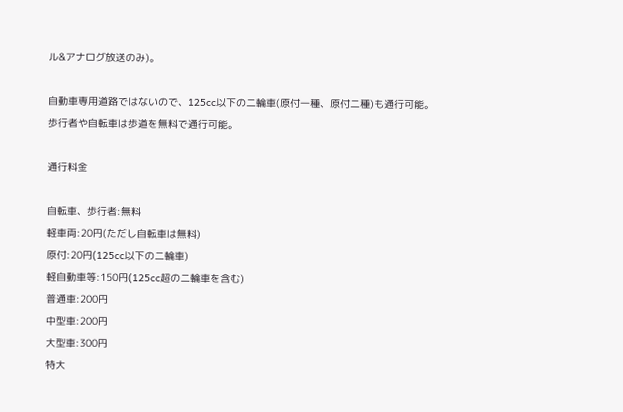ル&アナログ放送のみ)。

自動車専用道路ではないので、125cc以下の二輪車(原付一種、原付二種)も通行可能。
歩行者や自転車は歩道を無料で通行可能。

通行料金

自転車、歩行者:無料
軽車両:20円(ただし自転車は無料)
原付:20円(125cc以下の二輪車)
軽自動車等:150円(125cc超の二輪車を含む)
普通車:200円
中型車:200円
大型車:300円
特大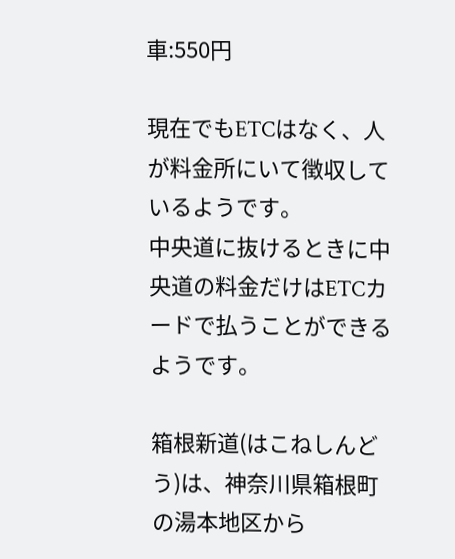車:550円

現在でもETCはなく、人が料金所にいて徴収しているようです。
中央道に抜けるときに中央道の料金だけはETCカードで払うことができるようです。

箱根新道(はこねしんどう)は、神奈川県箱根町の湯本地区から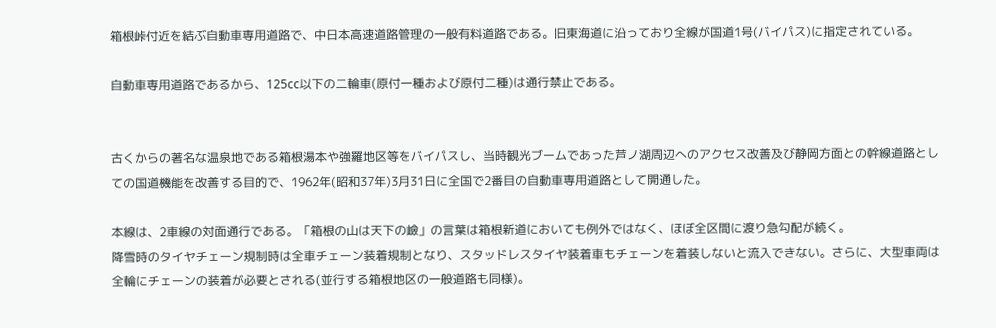箱根峠付近を結ぶ自動車専用道路で、中日本高速道路管理の一般有料道路である。旧東海道に沿っており全線が国道1号(バイパス)に指定されている。

自動車専用道路であるから、125cc以下の二輪車(原付一種および原付二種)は通行禁止である。


古くからの著名な温泉地である箱根湯本や強羅地区等をバイパスし、当時観光ブームであった芦ノ湖周辺へのアクセス改善及び静岡方面との幹線道路としての国道機能を改善する目的で、1962年(昭和37年)3月31日に全国で2番目の自動車専用道路として開通した。

本線は、2車線の対面通行である。「箱根の山は天下の嶮」の言葉は箱根新道においても例外ではなく、ほぼ全区間に渡り急勾配が続く。
降雪時のタイヤチェーン規制時は全車チェーン装着規制となり、スタッドレスタイヤ装着車もチェーンを着装しないと流入できない。さらに、大型車両は全輪にチェーンの装着が必要とされる(並行する箱根地区の一般道路も同様)。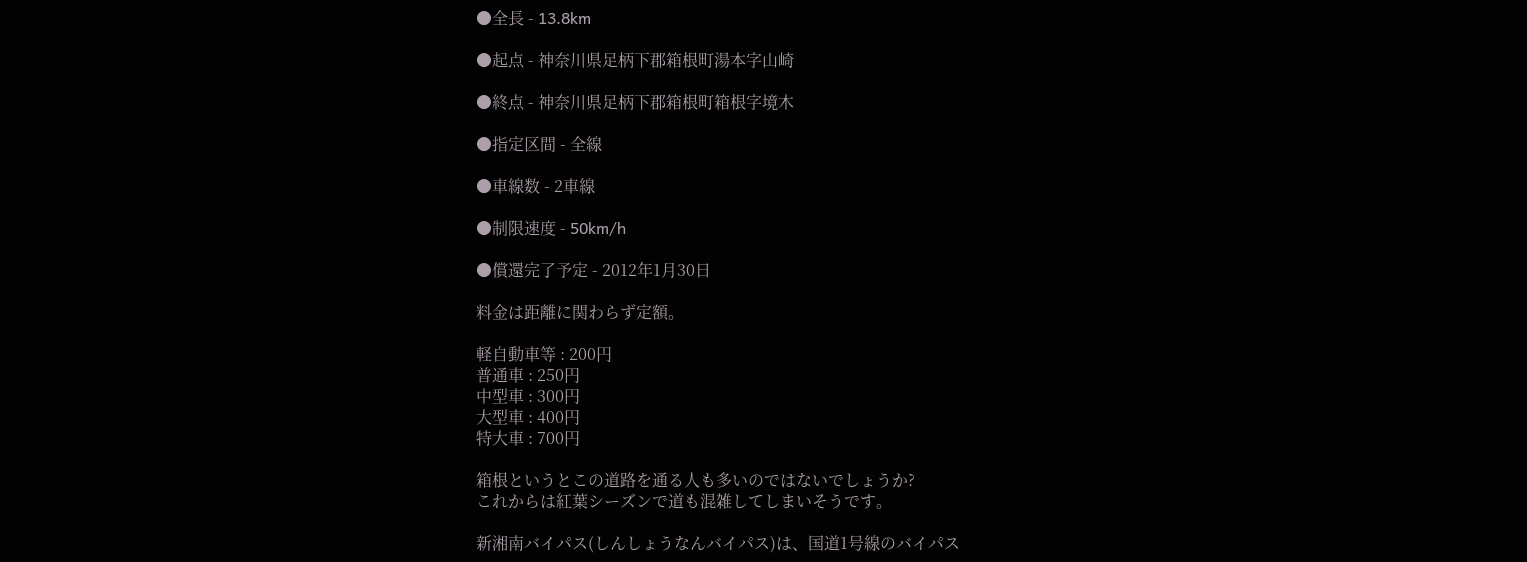●全長 - 13.8km

●起点 - 神奈川県足柄下郡箱根町湯本字山崎

●終点 - 神奈川県足柄下郡箱根町箱根字境木

●指定区間 - 全線

●車線数 - 2車線

●制限速度 - 50km/h

●償還完了予定 - 2012年1月30日

料金は距離に関わらず定額。

軽自動車等 : 200円
普通車 : 250円
中型車 : 300円
大型車 : 400円
特大車 : 700円

箱根というとこの道路を通る人も多いのではないでしょうか?
これからは紅葉シーズンで道も混雑してしまいそうです。

新湘南バイパス(しんしょうなんバイパス)は、国道1号線のバイパス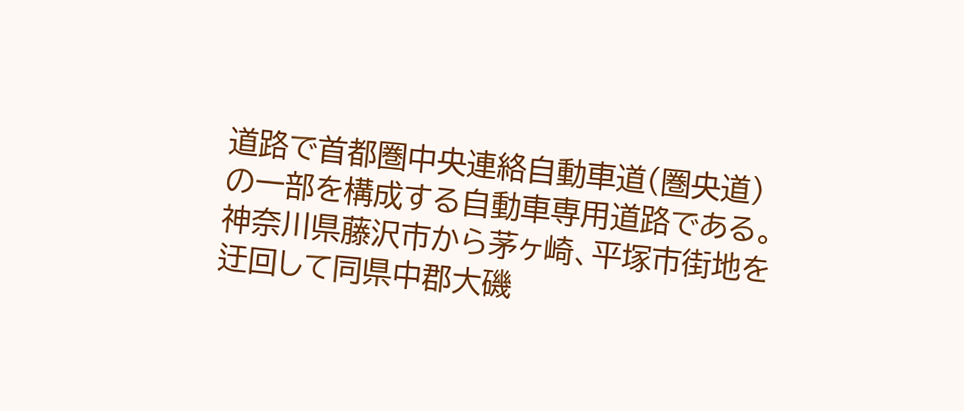道路で首都圏中央連絡自動車道(圏央道)の一部を構成する自動車専用道路である。神奈川県藤沢市から茅ヶ崎、平塚市街地を迂回して同県中郡大磯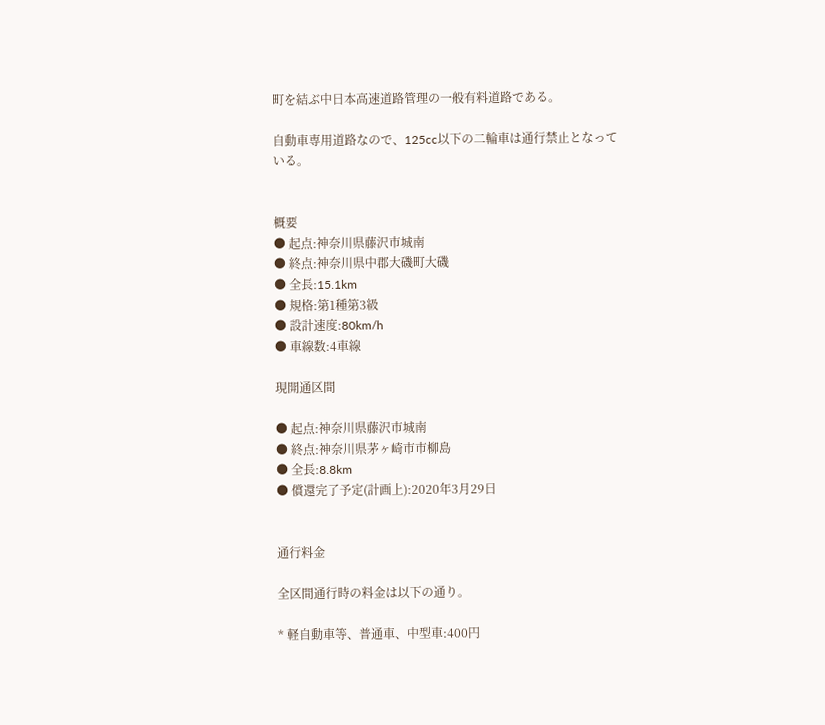町を結ぶ中日本高速道路管理の一般有料道路である。

自動車専用道路なので、125cc以下の二輪車は通行禁止となっている。


概要
● 起点:神奈川県藤沢市城南
● 終点:神奈川県中郡大磯町大磯
● 全長:15.1km
● 規格:第1種第3級
● 設計速度:80km/h
● 車線数:4車線

現開通区間

● 起点:神奈川県藤沢市城南
● 終点:神奈川県茅ヶ崎市市柳島
● 全長:8.8km
● 償還完了予定(計画上):2020年3月29日


通行料金

全区間通行時の料金は以下の通り。

* 軽自動車等、普通車、中型車:400円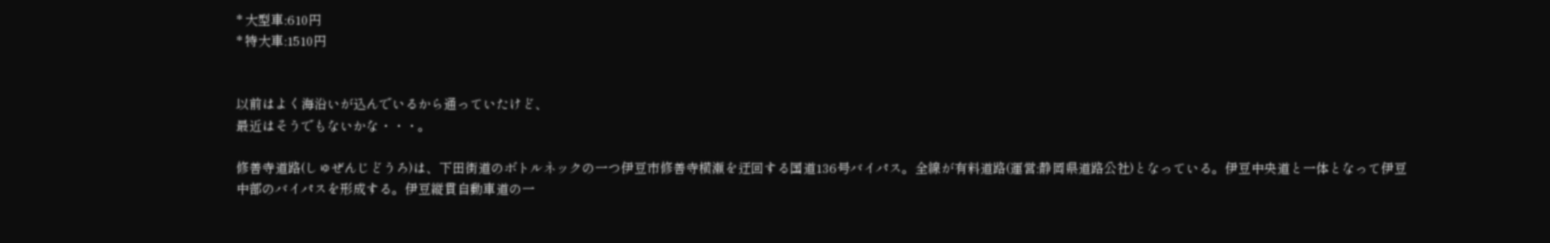* 大型車:610円
* 特大車:1510円


以前はよく海沿いが込んでいるから通っていたけど、
最近はそうでもないかな・・・。

修善寺道路(しゅぜんじどうろ)は、下田街道のボトルネックの一つ伊豆市修善寺横瀬を迂回する国道136号バイパス。全線が有料道路(運営:静岡県道路公社)となっている。伊豆中央道と一体となって伊豆中部のバイパスを形成する。伊豆縦貫自動車道の一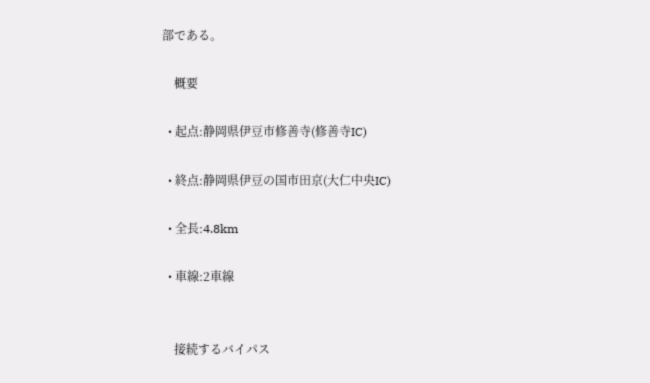部である。

    概要

  • 起点:静岡県伊豆市修善寺(修善寺IC)

  • 終点:静岡県伊豆の国市田京(大仁中央IC)

  • 全長:4.8km

  • 車線:2車線


    接続するバイパス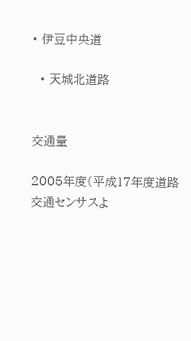• 伊豆中央道

  • 天城北道路


交通量

2005年度(平成17年度道路交通センサスよ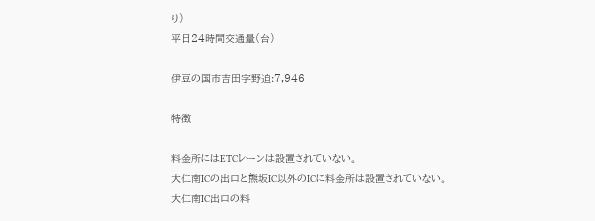り)
平日24時間交通量(台)

伊豆の国市吉田字野迫:7,946

特徴

料金所にはETCレーンは設置されていない。
大仁南ICの出口と熊坂IC以外のICに料金所は設置されていない。
大仁南IC出口の料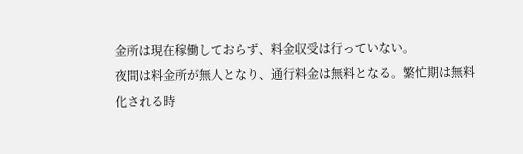金所は現在稼働しておらず、料金収受は行っていない。
夜間は料金所が無人となり、通行料金は無料となる。繁忙期は無料化される時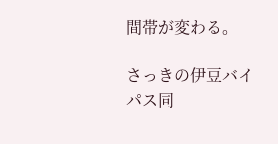間帯が変わる。

さっきの伊豆バイパス同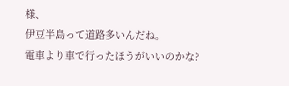様、
伊豆半島って道路多いんだね。
電車より車で行ったほうがいいのかな?